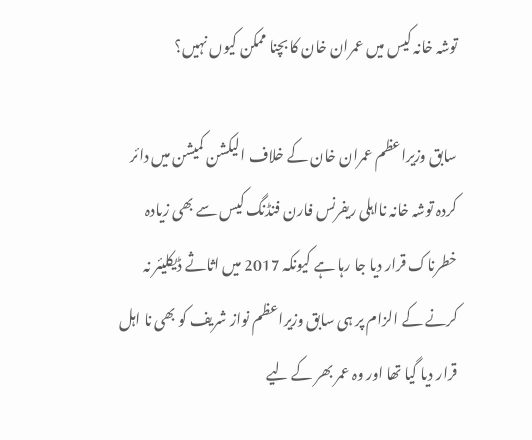توشہ خانہ کیس میں عمران خان کا بچنا ممکن کیوں نہیں؟

سابق وزیراعظم عمران خان کے خلاف الیکشن کمیشن میں دائر کردہ توشہ خانہ نااہلی ریفرنس فارن فنڈنگ کیس سے بھی زیادہ خطرناک قرار دیا جا رہا ہے کیونکہ 2017 میں اثاثے ڈیکلیئر نہ کرنے کے الزام پر ہی سابق وزیراعظم نواز شریف کو بھی نا اہل قرار دیا گیا تھا اور وہ عمر بھر کے لیے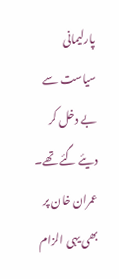پارلیمانی سیاست سے بے دخل کر دیئے گئے تھے۔
عمران خان پر بھی یہی الزام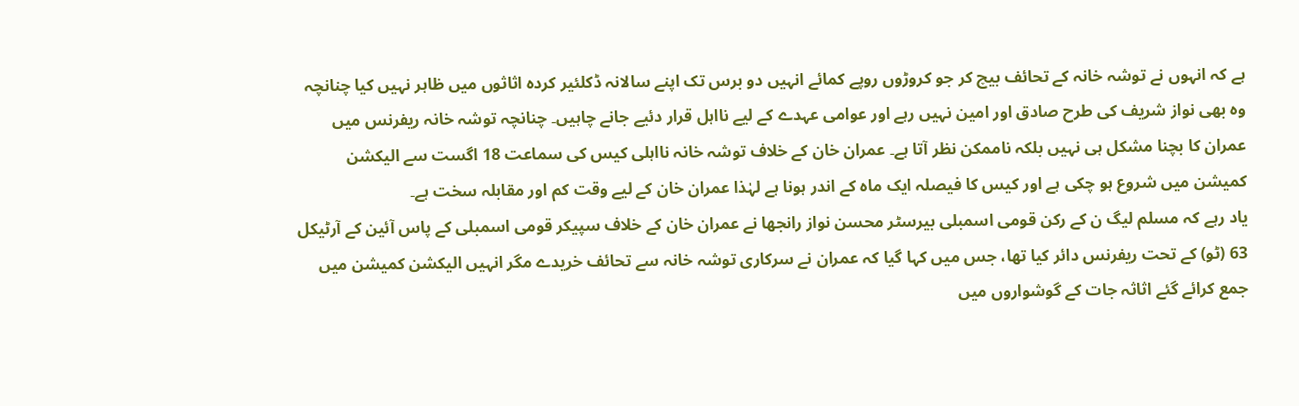ہے کہ انہوں نے توشہ خانہ کے تحائف بیچ کر جو کروڑوں روپے کمائے انہیں دو برس تک اپنے سالانہ ڈکلئیر کردہ اثاثوں میں ظاہر نہیں کیا چنانچہ وہ بھی نواز شریف کی طرح صادق اور امین نہیں رہے اور عوامی عہدے کے لیے نااہل قرار دئیے جانے چاہیں۔ چنانچہ توشہ خانہ ریفرنس میں عمران کا بچنا مشکل ہی نہیں بلکہ ناممکن نظر آتا ہے۔ عمران خان کے خلاف توشہ خانہ نااہلی کیس کی سماعت 18 اگست سے الیکشن کمیشن میں شروع ہو چکی ہے اور کیس کا فیصلہ ایک ماہ کے اندر ہونا ہے لہٰذا عمران خان کے لیے وقت کم اور مقابلہ سخت ہے۔
یاد رہے کہ مسلم لیگ ن کے رکن قومی اسمبلی بیرسٹر محسن نواز رانجھا نے عمران خان کے خلاف سپیکر قومی اسمبلی کے پاس آئین کے آرٹیکل 63 (ٹو) کے تحت ریفرنس دائر کیا تھا، جس میں کہا گیا کہ عمران نے سرکاری توشہ خانہ سے تحائف خریدے مگر انہیں الیکشن کمیشن میں جمع کرائے گئے اثاثہ جات کے گوشواروں میں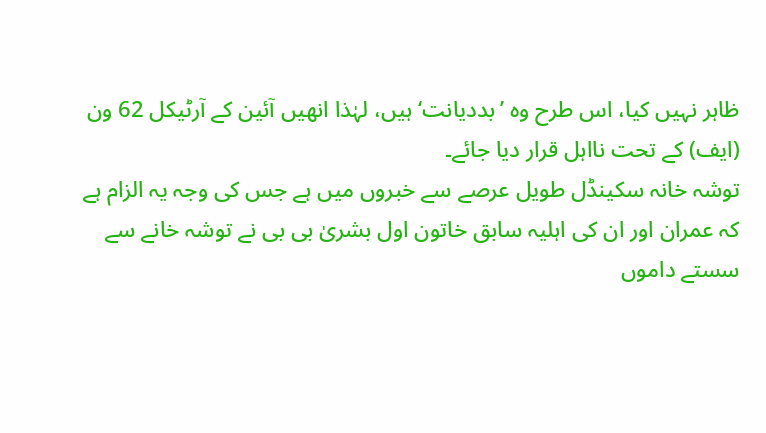ظاہر نہیں کیا، اس طرح وہ ’بددیانت‘ ہیں، لہٰذا انھیں آئین کے آرٹیکل 62 ون (ایف) کے تحت نااہل قرار دیا جائے۔
توشہ خانہ سکینڈل طویل عرصے سے خبروں میں ہے جس کی وجہ یہ الزام ہے کہ عمران اور ان کی اہلیہ سابق خاتون اول بشریٰ بی بی نے توشہ خانے سے سستے داموں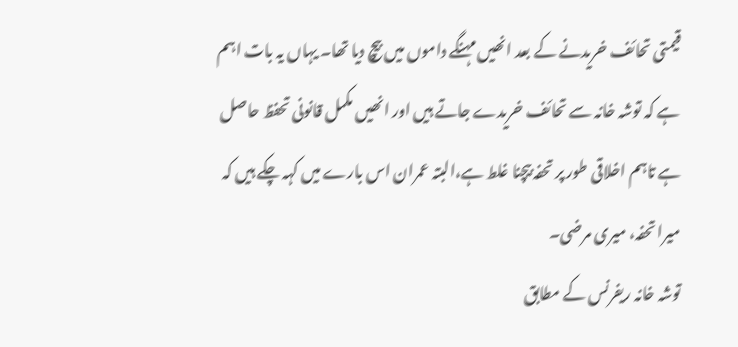قیمتی تحائف خریدنے کے بعد انھیں مہنگے داموں میں بیچ دیا تھا۔ یہاں یہ بات اہم ہے کہ توشہ خانہ سے تحائف خریدے جاتے ہیں اور انھیں مکمل قانونی تحفظ حاصل ہے تاہم اخلاقی طور پر تحفہ بیچنا غلط ہے،البتہ عمران اس بارے میں کہہ چکے ہیں کہ میرا تحفہ، میری مرضی۔
توشہ خانہ ریفرنس کے مطابق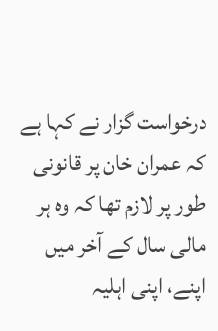درخواست گزار نے کہا ہے کہ عمران خان پر قانونی طور پر لازم تھا کہ وہ ہر مالی سال کے آخر میں اپنے، اپنی اہلیہ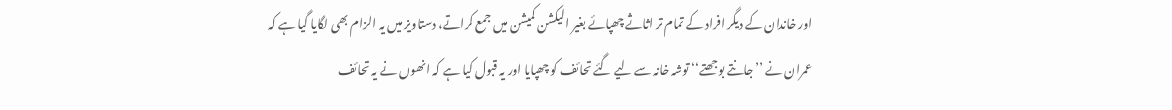اور خاندان کے دیگر افراد کے تمام تر اثاثے چھپائے بغیر الیکشن کمیشن میں جمع کراتے، دستاویز میں یہ الزام بھی لگایا گیا ہے کہ عمران نے ’’جانتے بوجھتے‘‘ توشہ خانہ سے لیے گئے تحائف کو چھپایا اور یہ قبول کیا ہے کہ انھوں نے یہ تحائف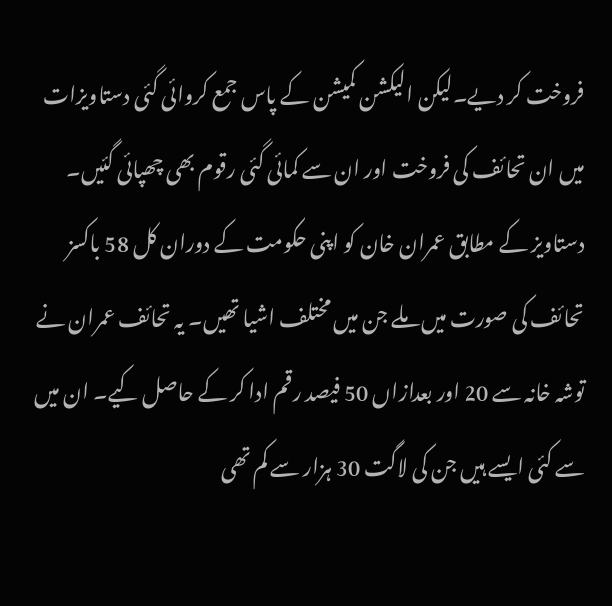فروخت کر دیے۔لیکن الیکشن کمیشن کے پاس جمع کروائی گئی دستاویزات میں ان تحائف کی فروخت اور ان سے کمائی گئی رقوم بھی چھپائی گئیں۔ دستاویز کے مطابق عمران خان کو اپنی حکومت کے دوران کل 58 باکسز تحائف کی صورت میں ملے جن میں مختلف اشیا تھیں۔ یہ تحائف عمران نے توشہ خانہ سے 20 اور بعدازاں 50 فیصد رقم ادا کر کے حاصل کیے۔ ان میں سے کئی ایسے ہیں جن کی لاگت 30 ہزار سے کم تھی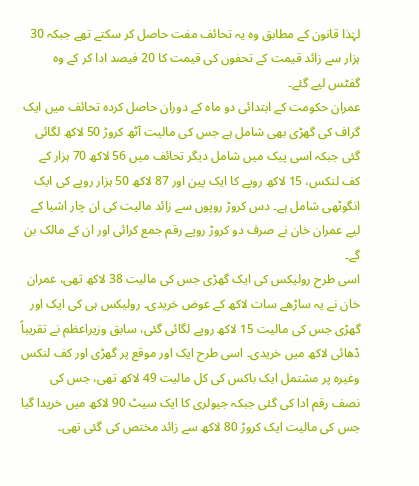لہٰذا قانون کے مطابق وہ یہ تحائف مفت حاصل کر سکتے تھے جبکہ 30 ہزار سے زائد قیمت کے تحفوں کی قیمت کا 20 فیصد ادا کر کے وہ گفٹس لیے گئے۔
عمران حکومت کے ابتدائی دو ماہ کے دوران حاصل کردہ تحائف میں ایک گراف کی گھڑی بھی شامل ہے جس کی مالیت آٹھ کروڑ 50 لاکھ لگائی گئی جبکہ اسی پیک میں شامل دیگر تحائف میں 56 لاکھ 70 ہزار کے کف لنکس، 15 لاکھ روپے کا ایک پین اور 87 لاکھ 50 ہزار روپے کی ایک انگوٹھی شامل ہے۔ دس کروڑ روپوں سے زائد مالیت کی ان چار اشیا کے لیے عمران خان نے صرف دو کروڑ روپے رقم جمع کرائی اور ان کے مالک بن گے۔
اسی طرح رولیکس کی ایک گھڑی جس کی مالیت 38 لاکھ تھی، عمران خان نے یہ ساڑھے سات لاکھ کے عوض خریدی۔ رولیکس ہی کی ایک اور گھڑی جس کی مالیت 15 لاکھ روپے لگائی گئی، سابق وزیراعظم نے تقریباً ڈھائی لاکھ میں خریدی۔ اسی طرح ایک اور موقع پر گھڑی اور کف لنکس وغیرہ پر مشتمل ایک باکس کی کل مالیت 49 لاکھ تھی، جس کی نصف رقم ادا کی گئی جبکہ جیولری کا ایک سیٹ 90 لاکھ میں خریدا گیا جس کی مالیت ایک کروڑ 80 لاکھ سے زائد مختص کی گئی تھی۔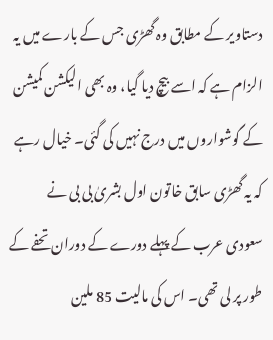دستاویر کے مطابق وہ گھڑی جس کے بارے میں یہ الزام ہے کہ اسے بیچ دیا گیا، وہ بھی الیکشن کمیشن کے گوشواروں میں درج نہیں کی گئی۔ خیال رہے کہ یہ گھڑی سابق خاتون اول بشریٰ بی بی نے سعودی عرب کے پہلے دورے کے دوران تحفے کے طور پر لی تھی۔ اس کی مالیت 85 ملین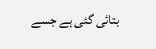بتائی گئی ہے جسے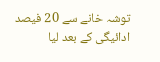توشہ خانے سے 20 فیصد ادائیگی کے بعد لیا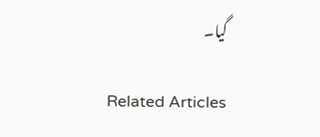گیا۔

Related Articles